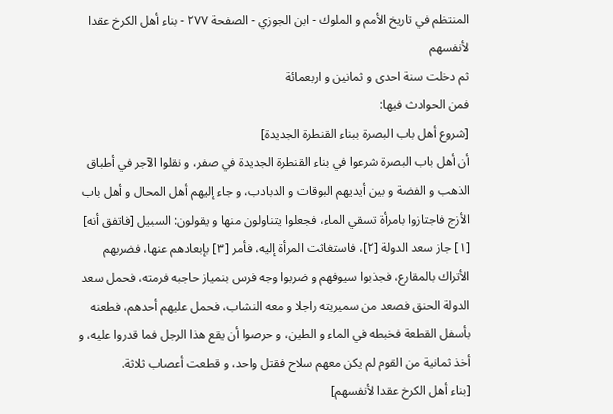المنتظم في تاريخ الأمم و الملوك - ابن الجوزي - الصفحة ٢٧٧ - بناء أهل الكرخ عقدا لأنفسهم
ثم دخلت سنة احدى و ثمانين و اربعمائة
فمن الحوادث فيها:
[شروع أهل باب البصرة ببناء القنطرة الجديدة]
أن أهل باب البصرة شرعوا في بناء القنطرة الجديدة في صفر، و نقلوا الآجر في أطباق الذهب و الفضة و بين أيديهم البوقات و الدبادب، و جاء إليهم أهل المحال و أهل باب الأزج فاجتازوا بامرأة تسقي الماء، فجعلوا يتناولون منها و يقولون: السبيل [فاتفق أنه] [١] جاز سعد الدولة [٢]، فاستغاثت المرأة إليه، فأمر [٣] بإبعادهم عنها، فضربهم الأتراك بالمقارع، فجذبوا سيوفهم و ضربوا وجه فرس بنمياز حاجبه فرمته، فحمل سعد الدولة الحنق فصعد من سميريته راجلا و معه النشاب، فحمل عليهم أحدهم، فطعنه بأسفل القطعة فخبطه في الماء و الطين، و حرصوا أن يقع هذا الرجل فما قدروا عليه، و أخذ ثمانية من القوم لم يكن معهم سلاح فقتل واحد، و قطعت أعصاب ثلاثة.
[بناء أهل الكرخ عقدا لأنفسهم]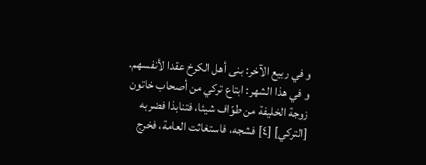و في ربيع الآخر: بنى أهل الكرخ عقدا لأنفسهم.
و في هذا الشهر: ابتاع تركي من أصحاب خاتون زوجة الخليفة من طوّاف شيئا، فتنابذا فضربه [التركي] [٤] فشجه، فاستغاثت العامة، فخرج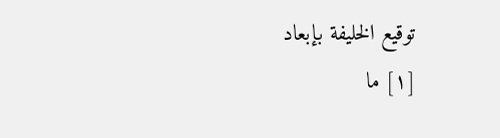توقيع الخليفة بإبعاد
[١] ما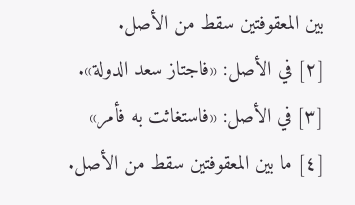بين المعقوفتين سقط من الأصل.
[٢] في الأصل: «فاجتاز سعد الدولة».
[٣] في الأصل: «فاستغاثت به فأمر»
[٤] ما بين المعقوفتين سقط من الأصل.